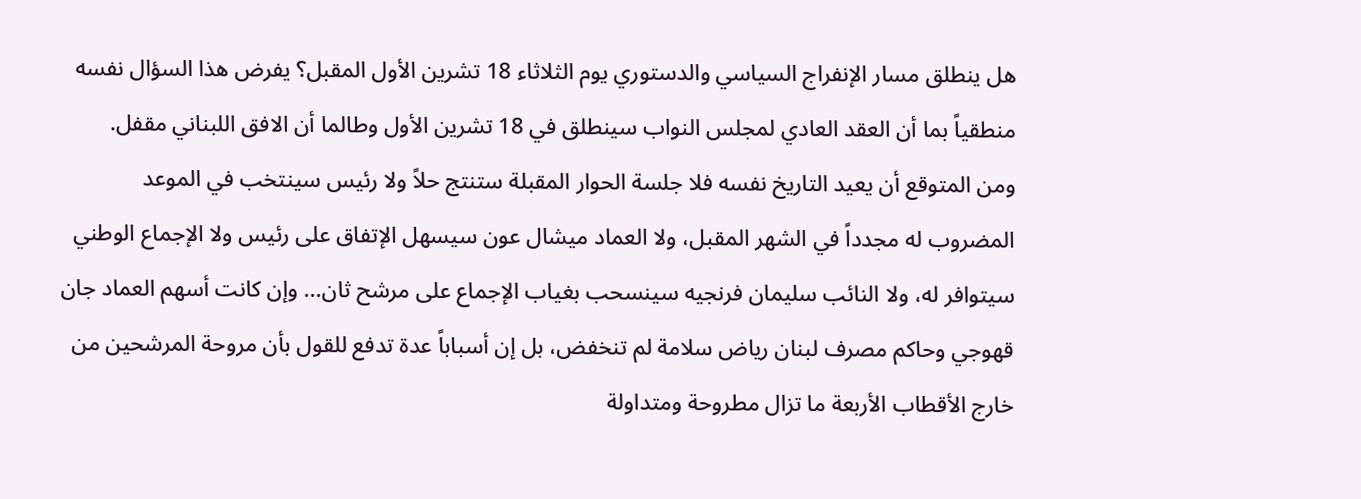هل ينطلق مسار الإنفراج السياسي والدستوري يوم الثلاثاء 18 تشرين الأول المقبل؟ يفرض هذا السؤال نفسه منطقياً بما أن العقد العادي لمجلس النواب سينطلق في 18 تشرين الأول وطالما أن الافق اللبناني مقفل.
ومن المتوقع أن يعيد التاريخ نفسه فلا جلسة الحوار المقبلة ستنتج حلاً ولا رئيس سينتخب في الموعد المضروب له مجدداً في الشهر المقبل، ولا العماد ميشال عون سيسهل الإتفاق على رئيس ولا الإجماع الوطني سيتوافر له، ولا النائب سليمان فرنجيه سينسحب بغياب الإجماع على مرشح ثان... وإن كانت أسهم العماد جان قهوجي وحاكم مصرف لبنان رياض سلامة لم تنخفض، بل إن أسباباً عدة تدفع للقول بأن مروحة المرشحين من خارج الأقطاب الأربعة ما تزال مطروحة ومتداولة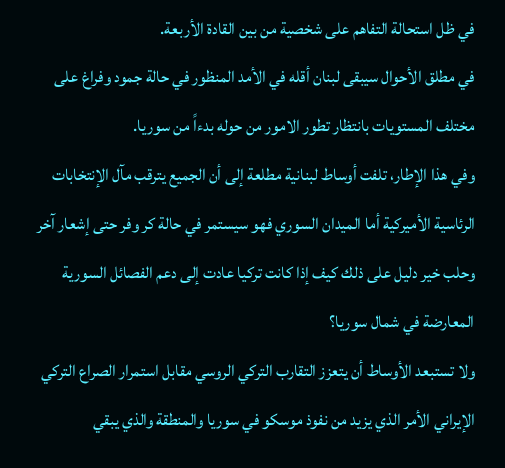في ظل استحالة التفاهم على شخصية من بين القادة الأربعة.
في مطلق الأحوال سيبقى لبنان أقله في الأمد المنظور في حالة جمود وفراغ على مختلف المستويات بانتظار تطور الامور من حوله بدءاً من سوريا.
وفي هذا الإطار، تلفت أوساط لبنانية مطلعة إلى أن الجميع يترقب مآل الإنتخابات الرئاسية الأميركية أما الميدان السوري فهو سيستمر في حالة كر وفر حتى إشعار آخر وحلب خير دليل على ذلك كيف إذا كانت تركيا عادت إلى دعم الفصائل السورية المعارضة في شمال سوريا؟
ولا تستبعد الأوساط أن يتعزز التقارب التركي الروسي مقابل استمرار الصراع التركي الإيراني الأمر الذي يزيد من نفوذ موسكو في سوريا والمنطقة والذي يبقي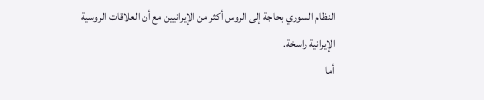النظام السوري بحاجة إلى الروس أكثر من الإيرانيين مع أن العلاقات الروسية الإيرانية راسخة.
أما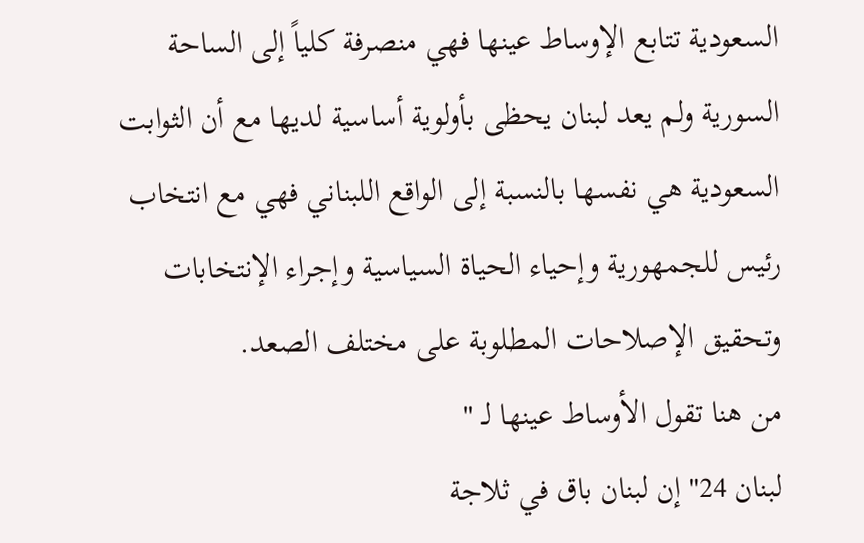السعودية تتابع الإوساط عينها فهي منصرفة كلياً إلى الساحة السورية ولم يعد لبنان يحظى بأولوية أساسية لديها مع أن الثوابت السعودية هي نفسها بالنسبة إلى الواقع اللبناني فهي مع انتخاب رئيس للجمهورية وإحياء الحياة السياسية وإجراء الإنتخابات وتحقيق الإصلاحات المطلوبة على مختلف الصعد.
من هنا تقول الأوساط عينها لـ "
لبنان 24" إن لبنان باق في ثلاجة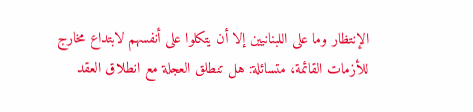الإنتظار وما على اللبنانيين إلا أن يتكلوا على أنفسهم لابتداع مخارج للأزمات القائمة، متسائلة: هل تنطلق العجلة مع انطلاق العقد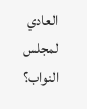العادي لمجلس النواب؟